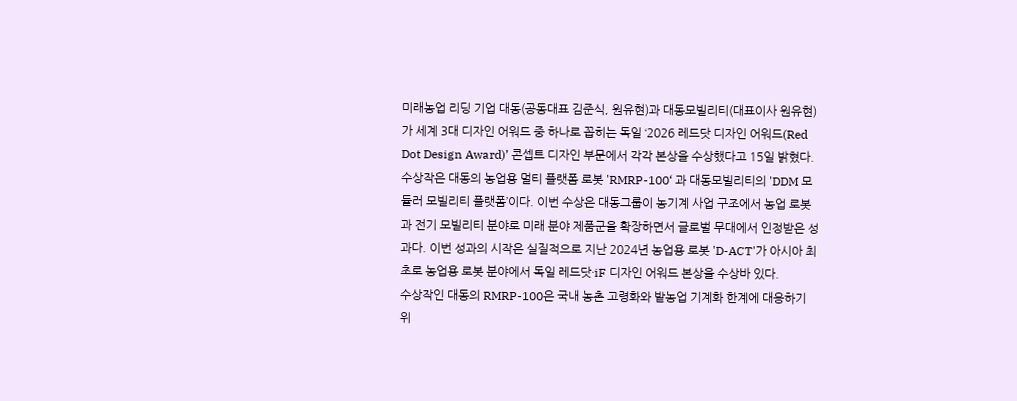미래농업 리딩 기업 대동(공동대표 김준식, 원유현)과 대동모빌리티(대표이사 원유현)가 세계 3대 디자인 어워드 중 하나로 꼽히는 독일 ‘2026 레드닷 디자인 어워드(Red Dot Design Award)’ 콘셉트 디자인 부문에서 각각 본상을 수상했다고 15일 밝혔다.
수상작은 대동의 농업용 멀티 플랫폼 로봇 'RMRP-100‘ 과 대동모빌리티의 'DDM 모듈러 모빌리티 플랫폼’이다. 이번 수상은 대동그룹이 농기계 사업 구조에서 농업 로봇과 전기 모빌리티 분야로 미래 분야 제품군을 확장하면서 글로벌 무대에서 인정받은 성과다. 이번 성과의 시작은 실질적으로 지난 2024년 농업용 로봇 'D-ACT'가 아시아 최초로 농업용 로봇 분야에서 독일 레드닷·iF 디자인 어워드 본상을 수상바 있다.
수상작인 대동의 RMRP-100은 국내 농촌 고령화와 밭농업 기계화 한계에 대응하기 위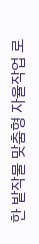한 밭작물 맞춤형 자율작업 로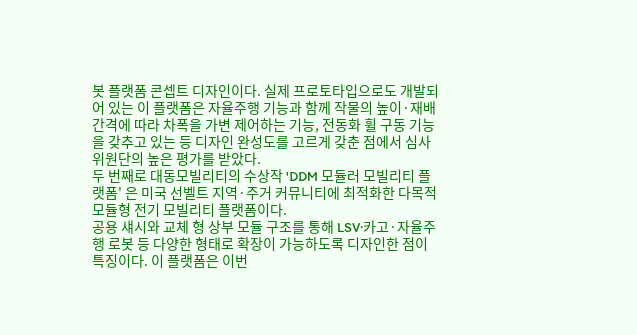봇 플랫폼 콘셉트 디자인이다. 실제 프로토타입으로도 개발되어 있는 이 플랫폼은 자율주행 기능과 함께 작물의 높이·재배 간격에 따라 차폭을 가변 제어하는 기능, 전동화 휠 구동 기능을 갖추고 있는 등 디자인 완성도를 고르게 갖춘 점에서 심사위원단의 높은 평가를 받았다.
두 번째로 대동모빌리티의 수상작 'DDM 모듈러 모빌리티 플랫폼' 은 미국 선벨트 지역·주거 커뮤니티에 최적화한 다목적 모듈형 전기 모빌리티 플랫폼이다.
공용 섀시와 교체 형 상부 모듈 구조를 통해 LSV·카고·자율주행 로봇 등 다양한 형태로 확장이 가능하도록 디자인한 점이 특징이다. 이 플랫폼은 이번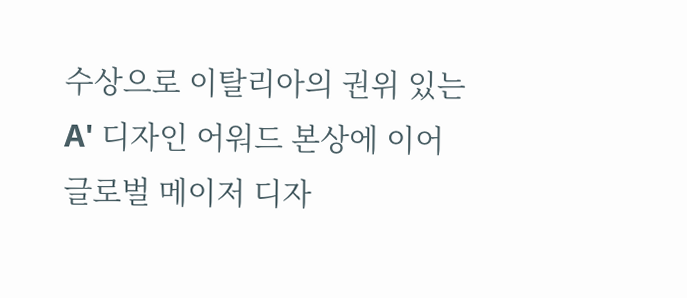수상으로 이탈리아의 권위 있는 A' 디자인 어워드 본상에 이어 글로벌 메이저 디자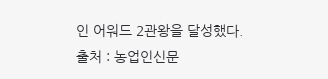인 어워드 2관왕을 달성했다.
출처 : 농업인신문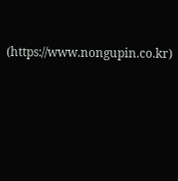(https://www.nongupin.co.kr)